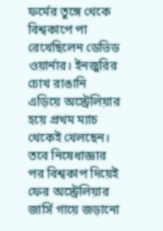ফর্মের তুঙ্গে থেকে বিশ্বকাপে পা রেখেছিলেন ডেভিড ওয়ার্নার। ইনজুরির চোখ রাঙানি এড়িয়ে অস্ট্রেলিয়ার হয়ে প্রথম ম্যাচ থেকেই খেলছেন। তবে নিষেধাজ্ঞার পর বিশ্বকাপ দিয়েই ফের অস্ট্রেলিয়ার জার্সি গায়ে জড়ানো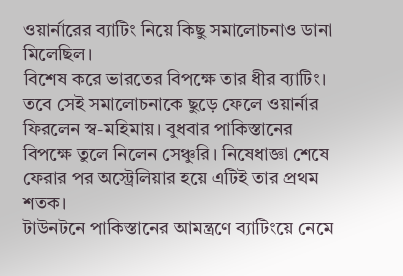ওয়ার্নারের ব্যাটিং নিয়ে কিছু সমালোচনাও ডানা মিলেছিল।
বিশেষ করে ভারতের বিপক্ষে তার ধীর ব্যাটিং। তবে সেই সমালোচনাকে ছুড়ে ফেলে ওয়ার্নার ফিরলেন স্ব-মহিমায়। বুধবার পাকিস্তানের বিপক্ষে তুলে নিলেন সেঞ্চুরি। নিষেধাজ্ঞা শেষে ফেরার পর অস্ট্রেলিয়ার হয়ে এটিই তার প্রথম শতক।
টাউনটনে পাকিস্তানের আমন্ত্রণে ব্যাটিংয়ে নেমে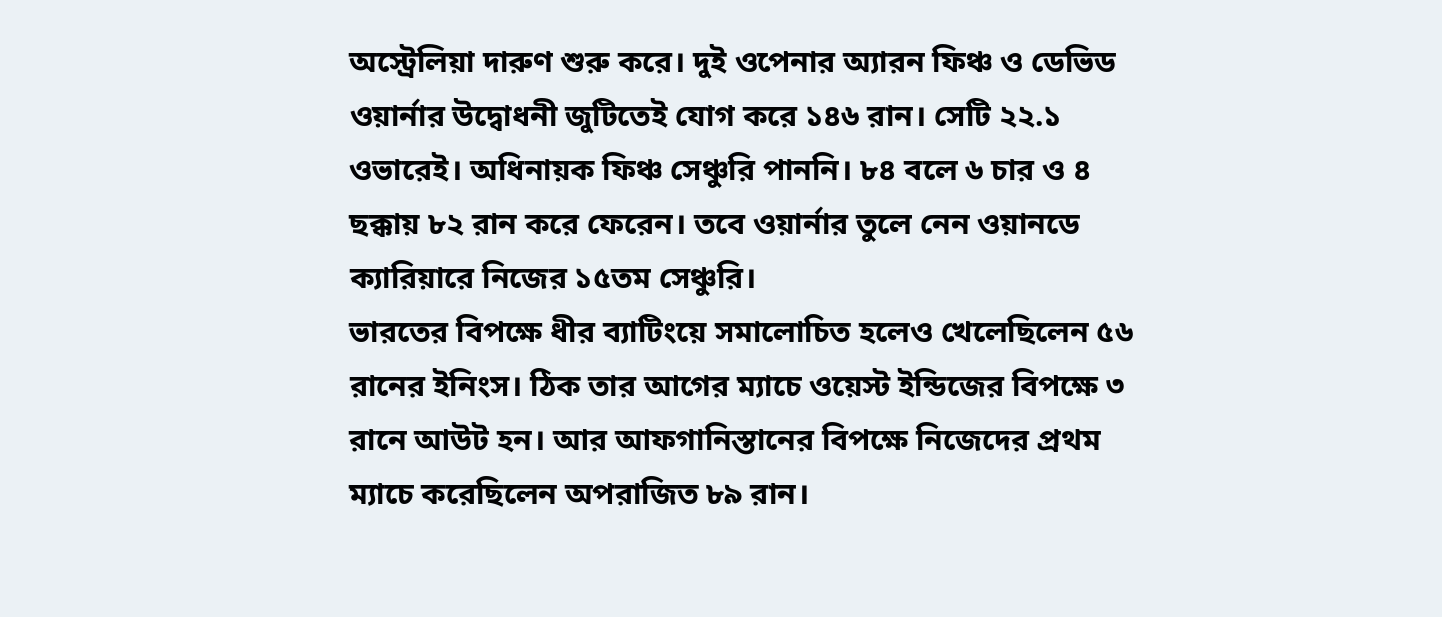অস্ট্রেলিয়া দারুণ শুরু করে। দুই ওপেনার অ্যারন ফিঞ্চ ও ডেভিড ওয়ার্নার উদ্বোধনী জুটিতেই যোগ করে ১৪৬ রান। সেটি ২২.১ ওভারেই। অধিনায়ক ফিঞ্চ সেঞ্চুরি পাননি। ৮৪ বলে ৬ চার ও ৪ ছক্কায় ৮২ রান করে ফেরেন। তবে ওয়ার্নার তুলে নেন ওয়ানডে ক্যারিয়ারে নিজের ১৫তম সেঞ্চুরি।
ভারতের বিপক্ষে ধীর ব্যাটিংয়ে সমালোচিত হলেও খেলেছিলেন ৫৬ রানের ইনিংস। ঠিক তার আগের ম্যাচে ওয়েস্ট ইন্ডিজের বিপক্ষে ৩ রানে আউট হন। আর আফগানিস্তানের বিপক্ষে নিজেদের প্রথম ম্যাচে করেছিলেন অপরাজিত ৮৯ রান।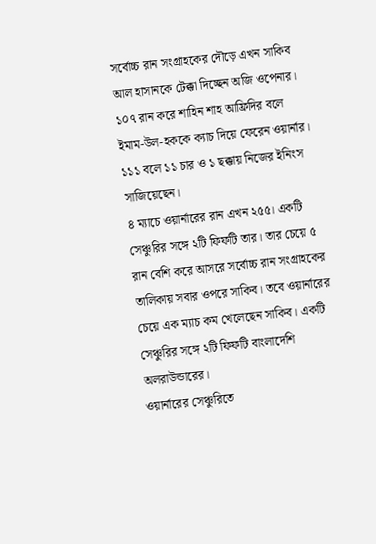সর্বোচ্চ রান সংগ্রাহকের দৌড়ে এখন সাকিব আল হাসানকে টেক্কা দিচ্ছেন অজি ওপেনার।
১০৭ রান করে শাহিন শাহ আফ্রিদির বলে ইমাম-উল-হককে ক্যাচ দিয়ে ফেরেন ওয়ার্নার। ১১১ বলে ১১ চার ও ১ ছক্কায় নিজের ইনিংস সাজিয়েছেন।
৪ ম্যাচে ওয়ার্নারের রান এখন ২৫৫। একটি সেঞ্চুরির সঙ্গে ২টি ফিফটি তার। তার চেয়ে ৫ রান বেশি করে আসরে সর্বোচ্চ রান সংগ্রাহকের তালিকায় সবার ওপরে সাকিব। তবে ওয়ার্নারের চেয়ে এক ম্যাচ কম খেলেছেন সাকিব। একটি সেঞ্চুরির সঙ্গে ২টি ফিফটি বাংলাদেশি অলরাউন্ডারের।
ওয়ার্নারের সেঞ্চুরিতে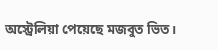অস্ট্রেলিয়া পেয়েছে মজবুত ভিত।